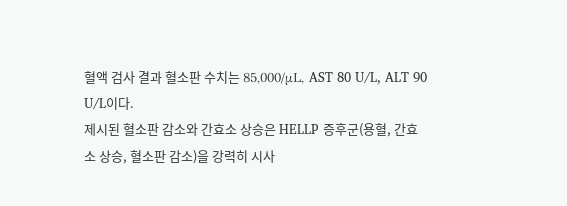혈액 검사 결과 혈소판 수치는 85,000/μL, AST 80 U/L, ALT 90 U/L이다.
제시된 혈소판 감소와 간효소 상승은 HELLP 증후군(용혈, 간효소 상승, 혈소판 감소)을 강력히 시사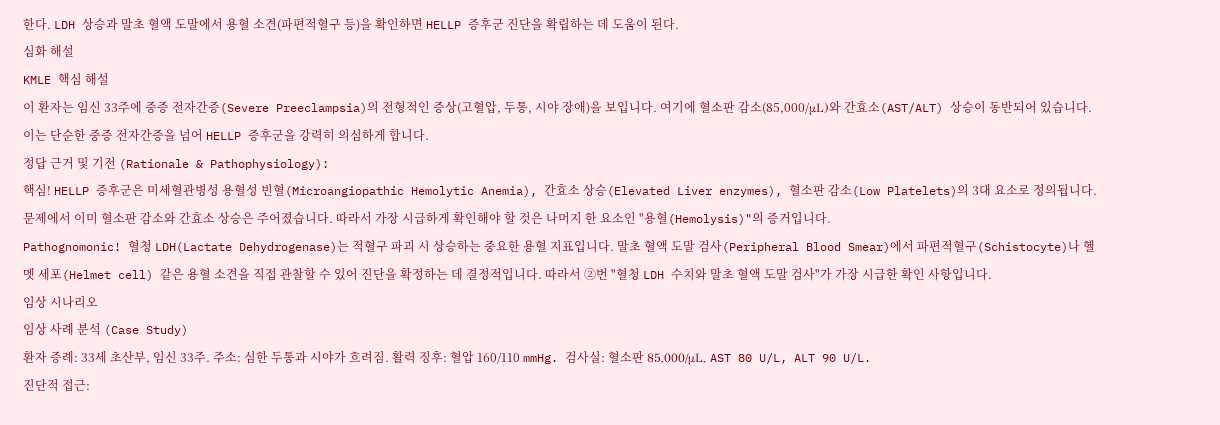한다. LDH 상승과 말초 혈액 도말에서 용혈 소견(파편적혈구 등)을 확인하면 HELLP 증후군 진단을 확립하는 데 도움이 된다.
심화 해설
KMLE 핵심 해설
이 환자는 임신 33주에 중증 전자간증(Severe Preeclampsia)의 전형적인 증상(고혈압, 두통, 시야 장애)을 보입니다. 여기에 혈소판 감소(85,000/μL)와 간효소(AST/ALT) 상승이 동반되어 있습니다. 이는 단순한 중증 전자간증을 넘어 HELLP 증후군을 강력히 의심하게 합니다.
정답 근거 및 기전 (Rationale & Pathophysiology):
핵심! HELLP 증후군은 미세혈관병성 용혈성 빈혈(Microangiopathic Hemolytic Anemia), 간효소 상승(Elevated Liver enzymes), 혈소판 감소(Low Platelets)의 3대 요소로 정의됩니다. 문제에서 이미 혈소판 감소와 간효소 상승은 주어졌습니다. 따라서 가장 시급하게 확인해야 할 것은 나머지 한 요소인 "용혈(Hemolysis)"의 증거입니다.
Pathognomonic! 혈청 LDH(Lactate Dehydrogenase)는 적혈구 파괴 시 상승하는 중요한 용혈 지표입니다. 말초 혈액 도말 검사(Peripheral Blood Smear)에서 파편적혈구(Schistocyte)나 헬멧 세포(Helmet cell) 같은 용혈 소견을 직접 관찰할 수 있어 진단을 확정하는 데 결정적입니다. 따라서 ②번 "혈청 LDH 수치와 말초 혈액 도말 검사"가 가장 시급한 확인 사항입니다.
임상 시나리오
임상 사례 분석 (Case Study)
환자 증례: 33세 초산부, 임신 33주. 주소: 심한 두통과 시야가 흐려짐. 활력 징후: 혈압 160/110 mmHg. 검사실: 혈소판 85,000/μL, AST 80 U/L, ALT 90 U/L.
진단적 접근: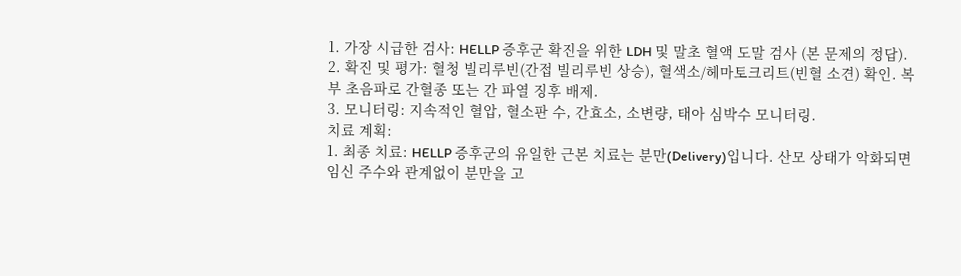1. 가장 시급한 검사: HELLP 증후군 확진을 위한 LDH 및 말초 혈액 도말 검사 (본 문제의 정답).
2. 확진 및 평가: 혈청 빌리루빈(간접 빌리루빈 상승), 혈색소/헤마토크리트(빈혈 소견) 확인. 복부 초음파로 간혈종 또는 간 파열 징후 배제.
3. 모니터링: 지속적인 혈압, 혈소판 수, 간효소, 소변량, 태아 심박수 모니터링.
치료 계획:
1. 최종 치료: HELLP 증후군의 유일한 근본 치료는 분만(Delivery)입니다. 산모 상태가 악화되면 임신 주수와 관계없이 분만을 고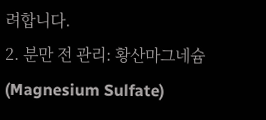려합니다.
2. 분만 전 관리: 황산마그네슘(Magnesium Sulfate)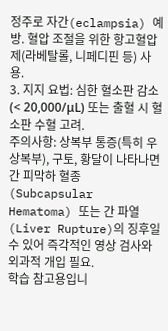정주로 자간(eclampsia) 예방. 혈압 조절을 위한 항고혈압제(라베탈롤, 니페디핀 등) 사용.
3. 지지 요법: 심한 혈소판 감소(< 20,000/μL) 또는 출혈 시 혈소판 수혈 고려.
주의사항: 상복부 통증(특히 우상복부), 구토, 황달이 나타나면 간 피막하 혈종(Subcapsular Hematoma) 또는 간 파열(Liver Rupture)의 징후일 수 있어 즉각적인 영상 검사와 외과적 개입 필요.
학습 참고용입니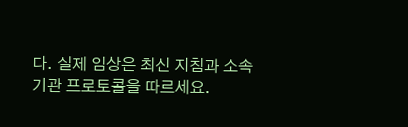다. 실제 임상은 최신 지침과 소속 기관 프로토콜을 따르세요.